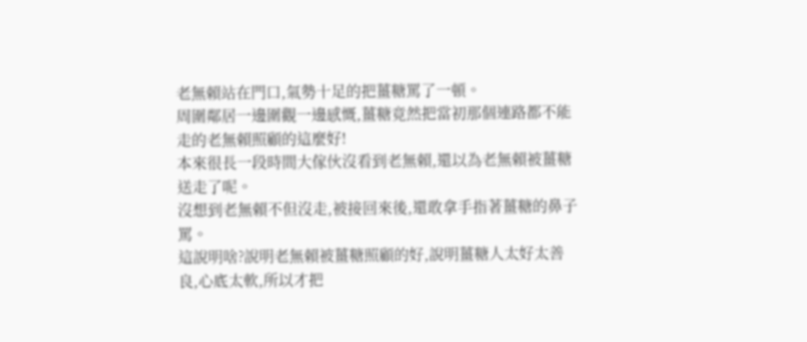老無賴站在門口,氣勢十足的把薑糖罵了一頓。
周圍鄰居一邊圍觀一邊感慨,薑糖竟然把當初那個連路都不能走的老無賴照顧的這麼好!
本來很長一段時間大傢伙沒看到老無賴,還以為老無賴被薑糖送走了呢。
沒想到老無賴不但沒走,被接回來後,還敢拿手指著薑糖的鼻子罵。
這說明啥?說明老無賴被薑糖照顧的好,說明薑糖人太好太善良,心底太軟,所以才把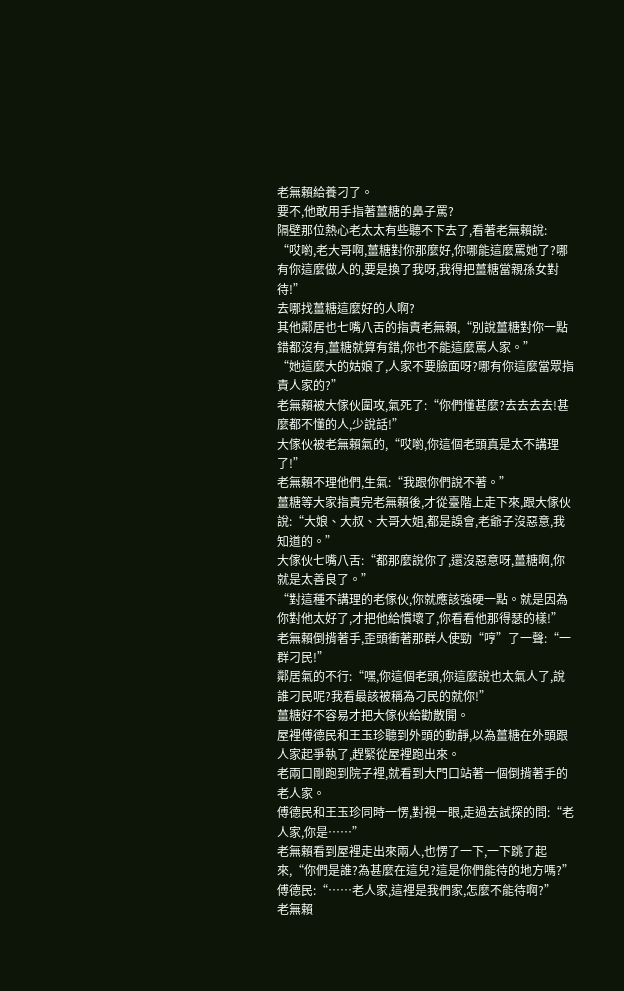老無賴給養刁了。
要不,他敢用手指著薑糖的鼻子罵?
隔壁那位熱心老太太有些聽不下去了,看著老無賴說:
“哎喲,老大哥啊,薑糖對你那麼好,你哪能這麼罵她了?哪有你這麼做人的,要是換了我呀,我得把薑糖當親孫女對待!”
去哪找薑糖這麼好的人啊?
其他鄰居也七嘴八舌的指責老無賴,“別說薑糖對你一點錯都沒有,薑糖就算有錯,你也不能這麼罵人家。”
“她這麼大的姑娘了,人家不要臉面呀?哪有你這麼當眾指責人家的?”
老無賴被大傢伙圍攻,氣死了:“你們懂甚麼?去去去去!甚麼都不懂的人,少說話!”
大傢伙被老無賴氣的,“哎喲,你這個老頭真是太不講理了!”
老無賴不理他們,生氣:“我跟你們說不著。”
薑糖等大家指責完老無賴後,才從臺階上走下來,跟大傢伙說:“大娘、大叔、大哥大姐,都是誤會,老爺子沒惡意,我知道的。”
大傢伙七嘴八舌:“都那麼說你了,還沒惡意呀,薑糖啊,你就是太善良了。”
“對這種不講理的老傢伙,你就應該強硬一點。就是因為你對他太好了,才把他給慣壞了,你看看他那得瑟的樣!”
老無賴倒揹著手,歪頭衝著那群人使勁“哼”了一聲:“一群刁民!”
鄰居氣的不行:“嘿,你這個老頭,你這麼說也太氣人了,說誰刁民呢?我看最該被稱為刁民的就你!”
薑糖好不容易才把大傢伙給勸散開。
屋裡傅德民和王玉珍聽到外頭的動靜,以為薑糖在外頭跟人家起爭執了,趕緊從屋裡跑出來。
老兩口剛跑到院子裡,就看到大門口站著一個倒揹著手的老人家。
傅德民和王玉珍同時一愣,對視一眼,走過去試探的問:“老人家,你是……”
老無賴看到屋裡走出來兩人,也愣了一下,一下跳了起來,“你們是誰?為甚麼在這兒?這是你們能待的地方嗎?”
傅德民:“……老人家,這裡是我們家,怎麼不能待啊?”
老無賴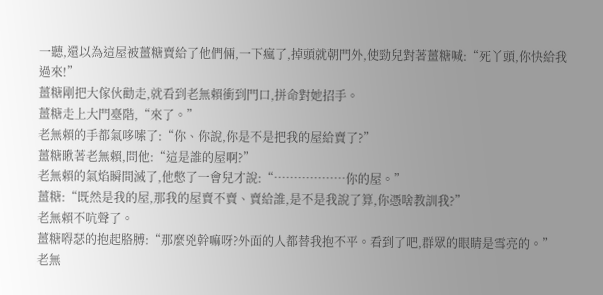一聽,還以為這屋被薑糖賣給了他們倆,一下瘋了,掉頭就朝門外,使勁兒對著薑糖喊:“死丫頭,你快給我過來!”
薑糖剛把大傢伙勸走,就看到老無賴衝到門口,拼命對她招手。
薑糖走上大門臺階,“來了。”
老無賴的手都氣哆嗦了:“你、你說,你是不是把我的屋給賣了?”
薑糖瞅著老無賴,問他:“這是誰的屋啊?”
老無賴的氣焰瞬間滅了,他憋了一會兒才說:“………………你的屋。”
薑糖:“既然是我的屋,那我的屋賣不賣、賣給誰,是不是我說了算,你憑啥教訓我?”
老無賴不吭聲了。
薑糖嘚瑟的抱起胳膊:“那麼兇幹嘛呀?外面的人都替我抱不平。看到了吧,群眾的眼睛是雪亮的。”
老無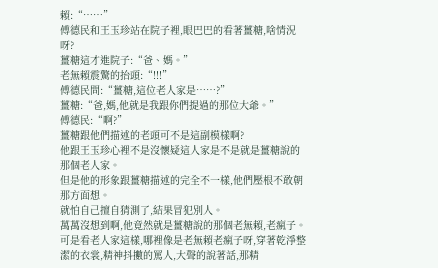賴:“……”
傅德民和王玉珍站在院子裡,眼巴巴的看著薑糖,啥情況呀?
薑糖這才進院子:“爸、媽。”
老無賴震驚的抬頭:“!!!”
傅德民問:“薑糖,這位老人家是……?”
薑糖:“爸,媽,他就是我跟你們提過的那位大爺。”
傅德民:“啊?”
薑糖跟他們描述的老頭可不是這副模樣啊?
他跟王玉珍心裡不是沒懷疑這人家是不是就是薑糖說的那個老人家。
但是他的形象跟薑糖描述的完全不一樣,他們壓根不敢朝那方面想。
就怕自己擅自猜測了,結果冒犯別人。
萬萬沒想到啊,他竟然就是薑糖說的那個老無賴,老瘋子。
可是看老人家這樣,哪裡像是老無賴老瘋子呀,穿著乾淨整潔的衣裳,精神抖擻的罵人,大聲的說著話,那精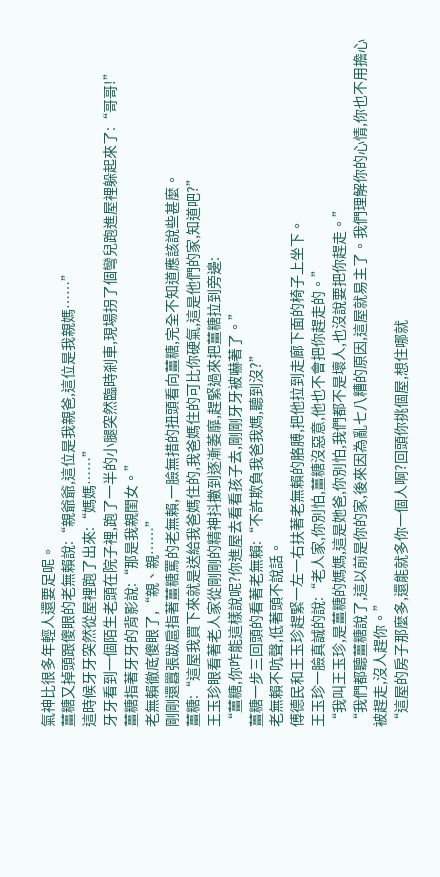氣神比很多年輕人還要足呢。
薑糖又掉頭跟傻眼的老無賴說:“親爺爺,這位是我親爸,這位是我親媽……”
這時候牙牙突然從屋裡跑了出來:“媽媽……”
牙牙看到一個陌生老頭在院子裡,跑了一半的小腿突然臨時剎車,現場拐了個彎兒跑進屋裡躲起來了:“哥哥!”
薑糖指著牙牙的背影說:“那是我親閨女。”
老無賴徹底傻眼了,“親、親……”
剛剛還囂張跋扈指著薑糖罵的老無賴,一臉無措的扭頭看向薑糖,完全不知道應該說些甚麼。
薑糖:“這屋我買下來就是送給我爸媽住的,我爸媽住的可比你硬氣,這是他們的家,知道吧?”
王玉珍眼看著老人家從剛剛的精神抖擻到逐漸萎靡,趕緊過來把薑糖拉到旁邊:
“薑糖,你咋能這樣說呢?你進屋去看看孩子去,剛剛牙牙被嚇著了。”
薑糖一步三回頭的看著老無賴:“不許欺負我爸我媽,聽到沒?”
老無賴不吭聲,低著頭不說話。
傅德民和王玉珍趕緊一左一右扶著老無賴的胳膊,把他拉到走廊下面的椅子上坐下。
王玉珍一臉真誠的說:“老人家,你別怕,薑糖沒惡意,他也不會把你趕走的。”
“我叫王玉珍,是薑糖的媽媽,這是她爸,你別怕,我們都不是壞人,也沒說要把你趕走。”
“我們都聽薑糖說了,這以前是你的家,後來因為亂七八糟的原因,這屋就易主了。我們理解你的心情,你也不用擔心被趕走,沒人趕你。”
“這屋的房子那麼多,還能就多你一個人啊?回頭你挑個屋,想住哪就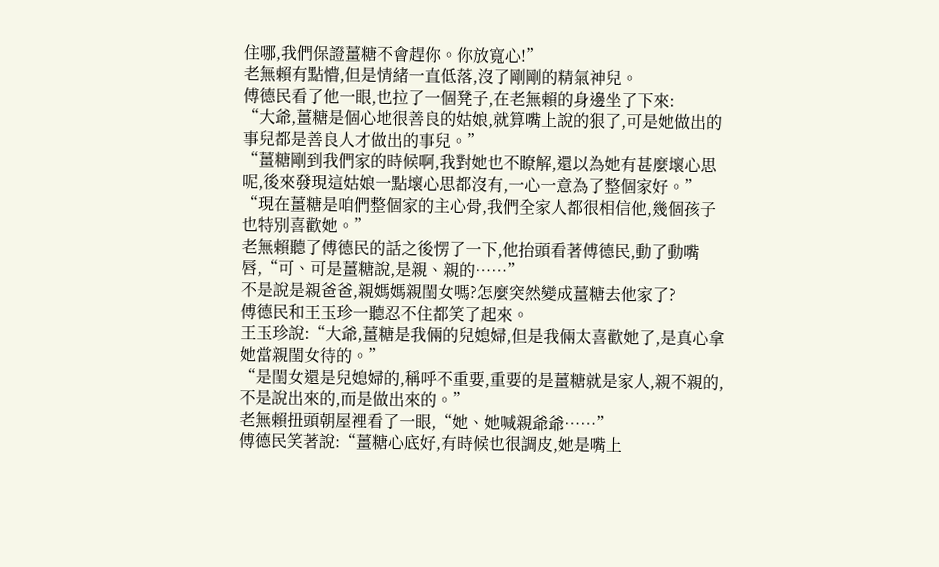住哪,我們保證薑糖不會趕你。你放寬心!”
老無賴有點懵,但是情緒一直低落,沒了剛剛的精氣神兒。
傅德民看了他一眼,也拉了一個凳子,在老無賴的身邊坐了下來:
“大爺,薑糖是個心地很善良的姑娘,就算嘴上說的狠了,可是她做出的事兒都是善良人才做出的事兒。”
“薑糖剛到我們家的時候啊,我對她也不瞭解,還以為她有甚麼壞心思呢,後來發現這姑娘一點壞心思都沒有,一心一意為了整個家好。”
“現在薑糖是咱們整個家的主心骨,我們全家人都很相信他,幾個孩子也特別喜歡她。”
老無賴聽了傅德民的話之後愣了一下,他抬頭看著傅德民,動了動嘴唇,“可、可是薑糖說,是親、親的……”
不是說是親爸爸,親媽媽親閨女嗎?怎麼突然變成薑糖去他家了?
傅德民和王玉珍一聽忍不住都笑了起來。
王玉珍說:“大爺,薑糖是我倆的兒媳婦,但是我倆太喜歡她了,是真心拿她當親閨女待的。”
“是閨女還是兒媳婦的,稱呼不重要,重要的是薑糖就是家人,親不親的,不是說出來的,而是做出來的。”
老無賴扭頭朝屋裡看了一眼,“她、她喊親爺爺……”
傅德民笑著說:“薑糖心底好,有時候也很調皮,她是嘴上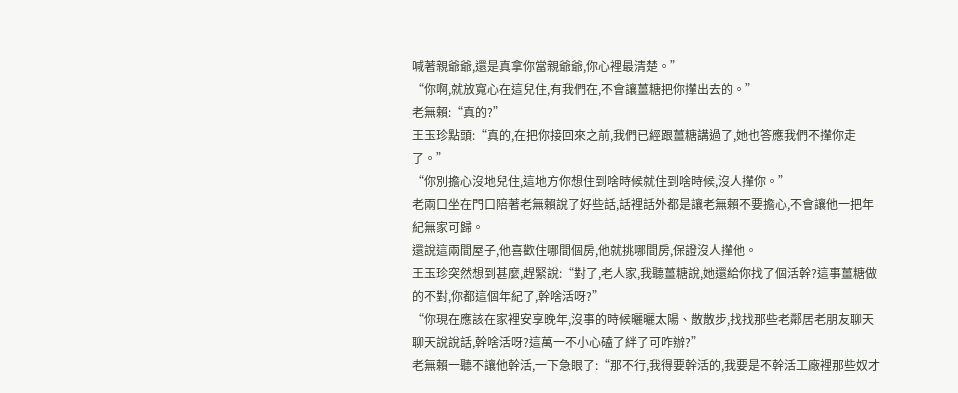喊著親爺爺,還是真拿你當親爺爺,你心裡最清楚。”
“你啊,就放寬心在這兒住,有我們在,不會讓薑糖把你攆出去的。”
老無賴:“真的?”
王玉珍點頭:“真的,在把你接回來之前,我們已經跟薑糖講過了,她也答應我們不攆你走了。”
“你別擔心沒地兒住,這地方你想住到啥時候就住到啥時候,沒人攆你。”
老兩口坐在門口陪著老無賴說了好些話,話裡話外都是讓老無賴不要擔心,不會讓他一把年紀無家可歸。
還說這兩間屋子,他喜歡住哪間個房,他就挑哪間房,保證沒人攆他。
王玉珍突然想到甚麼,趕緊說:“對了,老人家,我聽薑糖說,她還給你找了個活幹?這事薑糖做的不對,你都這個年紀了,幹啥活呀?”
“你現在應該在家裡安享晚年,沒事的時候曬曬太陽、散散步,找找那些老鄰居老朋友聊天聊天說說話,幹啥活呀?這萬一不小心磕了絆了可咋辦?”
老無賴一聽不讓他幹活,一下急眼了:“那不行,我得要幹活的,我要是不幹活工廠裡那些奴才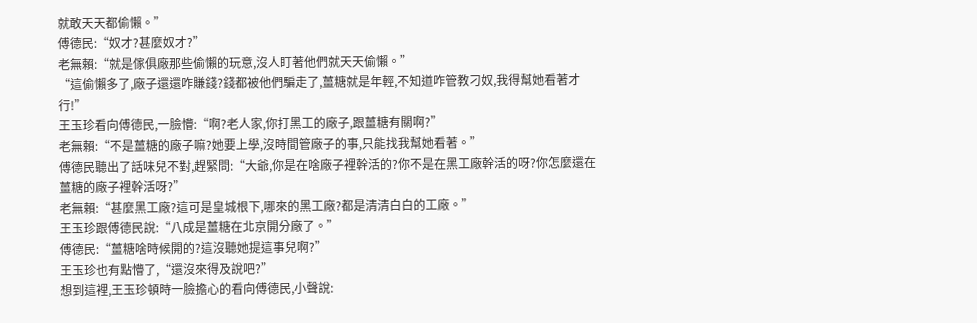就敢天天都偷懶。”
傅德民:“奴才?甚麼奴才?”
老無賴:“就是傢俱廠那些偷懶的玩意,沒人盯著他們就天天偷懶。”
“這偷懶多了,廠子還還咋賺錢?錢都被他們騙走了,薑糖就是年輕,不知道咋管教刁奴,我得幫她看著才行!”
王玉珍看向傅德民,一臉懵:“啊?老人家,你打黑工的廠子,跟薑糖有關啊?”
老無賴:“不是薑糖的廠子嘛?她要上學,沒時間管廠子的事,只能找我幫她看著。”
傅德民聽出了話味兒不對,趕緊問:“大爺,你是在啥廠子裡幹活的?你不是在黑工廠幹活的呀?你怎麼還在薑糖的廠子裡幹活呀?”
老無賴:“甚麼黑工廠?這可是皇城根下,哪來的黑工廠?都是清清白白的工廠。”
王玉珍跟傅德民說:“八成是薑糖在北京開分廠了。”
傅德民:“薑糖啥時候開的?這沒聽她提這事兒啊?”
王玉珍也有點懵了,“還沒來得及說吧?”
想到這裡,王玉珍頓時一臉擔心的看向傅德民,小聲說: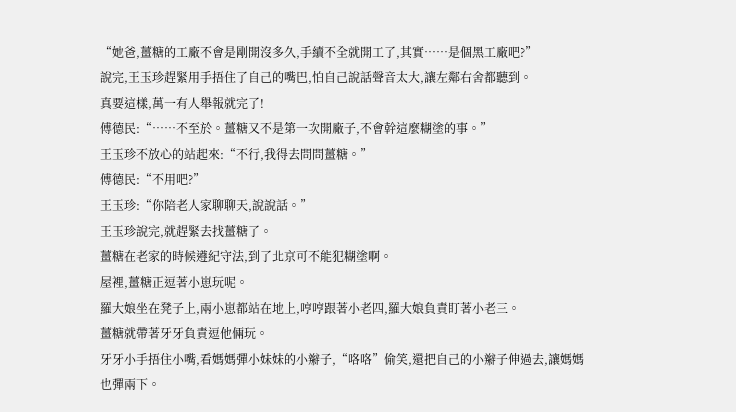“她爸,薑糖的工廠不會是剛開沒多久,手續不全就開工了,其實……是個黑工廠吧?”
說完,王玉珍趕緊用手捂住了自己的嘴巴,怕自己說話聲音太大,讓左鄰右舍都聽到。
真要這樣,萬一有人舉報就完了!
傅德民:“……不至於。薑糖又不是第一次開廠子,不會幹這麼糊塗的事。”
王玉珍不放心的站起來:“不行,我得去問問薑糖。”
傅德民:“不用吧?”
王玉珍:“你陪老人家聊聊天,說說話。”
王玉珍說完,就趕緊去找薑糖了。
薑糖在老家的時候遵紀守法,到了北京可不能犯糊塗啊。
屋裡,薑糖正逗著小崽玩呢。
羅大娘坐在凳子上,兩小崽都站在地上,哼哼跟著小老四,羅大娘負責盯著小老三。
薑糖就帶著牙牙負責逗他倆玩。
牙牙小手捂住小嘴,看媽媽彈小妹妹的小辮子,“咯咯”偷笑,還把自己的小辮子伸過去,讓媽媽也彈兩下。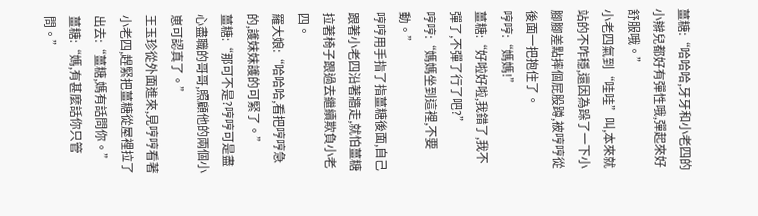薑糖:“哈哈哈,牙牙和小老四的小辮兒都好有彈性哦,彈起來好舒服哦。”
小老四氣到“哇哇”叫,本來就站的不咋穩,還因為跺了一下小腳腳差點摔個屁股蹲,被哼哼從後面一把抱住了。
哼哼:“媽媽!”
薑糖:“好啦好啦,我錯了,我不彈了,不彈了行了吧?”
哼哼:“媽媽坐到這裡,不要動。”
哼哼用手指了指薑糖後面,自己跟著小老四沿著牆走,就怕薑糖拉著椅子跟過去繼續欺負小老四。
羅大娘:“哈哈哈,看把哼哼急的,護妹妹護的可緊了。”
薑糖:“那可不是?哼哼可是盡心盡職的哥哥,照顧他的兩個小崽可認真了。”
王玉珍從外面進來,見哼哼看著小老四,趕緊把薑糖從屋裡拉了出去:“薑糖,媽有話問你。”
薑糖:“媽,有甚麼話你只管問。”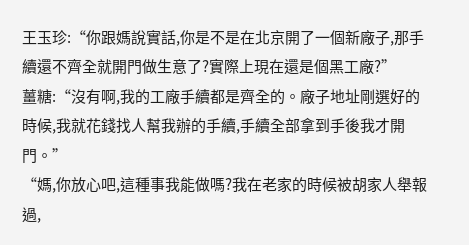王玉珍:“你跟媽說實話,你是不是在北京開了一個新廠子,那手續還不齊全就開門做生意了?實際上現在還是個黑工廠?”
薑糖:“沒有啊,我的工廠手續都是齊全的。廠子地址剛選好的時候,我就花錢找人幫我辦的手續,手續全部拿到手後我才開門。”
“媽,你放心吧,這種事我能做嗎?我在老家的時候被胡家人舉報過,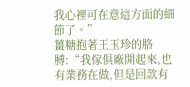我心裡可在意這方面的細節了。”
薑糖抱著王玉珍的胳膊:“我傢俱廠開起來,也有業務在做,但是回款有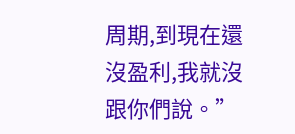周期,到現在還沒盈利,我就沒跟你們說。”